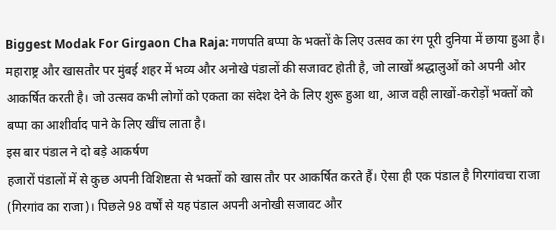Biggest Modak For Girgaon Cha Raja: गणपति बप्पा के भक्तों के लिए उत्सव का रंग पूरी दुनिया में छाया हुआ है। महाराष्ट्र और खासतौर पर मुंबई शहर में भव्य और अनोखे पंडालों की सजावट होती है, जो लाखों श्रद्धालुओं को अपनी ओर आकर्षित करती है। जो उत्सव कभी लोगों को एकता का संदेश देने के लिए शुरू हुआ था, आज वही लाखों-करोड़ों भक्तों को बप्पा का आशीर्वाद पाने के लिए खींच लाता है।
इस बार पंडाल ने दो बड़े आकर्षण
हजारों पंडालों में से कुछ अपनी विशिष्टता से भक्तों को खास तौर पर आकर्षित करते हैं। ऐसा ही एक पंडाल है गिरगांवचा राजा (गिरगांव का राजा)। पिछले 98 वर्षों से यह पंडाल अपनी अनोखी सजावट और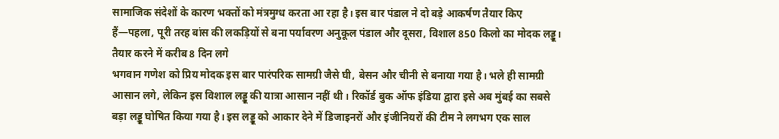सामाजिक संदेशों के कारण भक्तों को मंत्रमुग्ध करता आ रहा है। इस बार पंडाल ने दो बड़े आकर्षण तैयार किए हैं—पहला, पूरी तरह बांस की लकड़ियों से बना पर्यावरण अनुकूल पंडाल और दूसरा, विशाल 850 किलो का मोदक लड्डू।
तैयार करने में करीब 8 दिन लगे
भगवान गणेश को प्रिय मोदक इस बार पारंपरिक सामग्री जैसे घी, बेसन और चीनी से बनाया गया है। भले ही सामग्री आसान लगे, लेकिन इस विशाल लड्डू की यात्रा आसान नहीं थी। रिकॉर्ड बुक ऑफ इंडिया द्वारा इसे अब मुंबई का सबसे बड़ा लड्डू घोषित किया गया है। इस लड्डू को आकार देने में डिजाइनरों और इंजीनियरों की टीम ने लगभग एक साल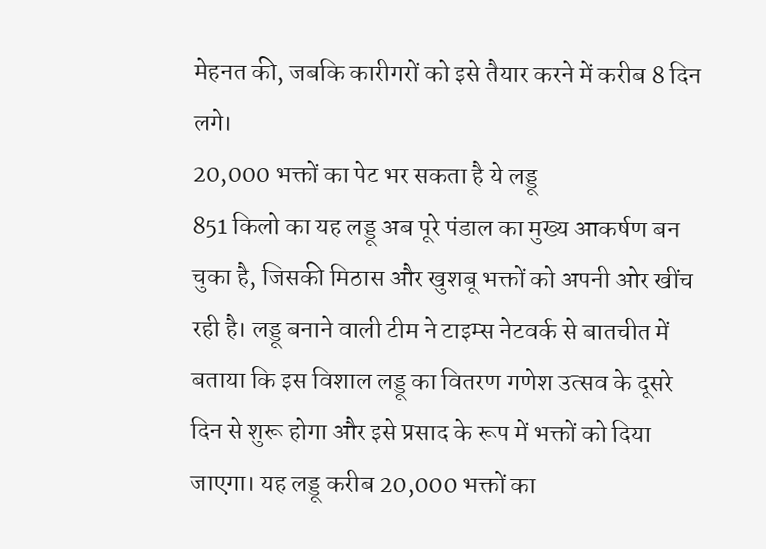मेहनत की, जबकि कारीगरों को इसे तैयार करने में करीब 8 दिन लगे।
20,000 भक्तों का पेट भर सकता है ये लड्डू
851 किलो का यह लड्डू अब पूरे पंडाल का मुख्य आकर्षण बन चुका है, जिसकी मिठास और खुशबू भक्तों को अपनी ओर खींच रही है। लड्डू बनाने वाली टीम ने टाइम्स नेटवर्क से बातचीत में बताया कि इस विशाल लड्डू का वितरण गणेश उत्सव के दूसरे दिन से शुरू होगा और इसे प्रसाद के रूप में भक्तों को दिया जाएगा। यह लड्डू करीब 20,000 भक्तों का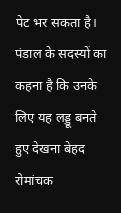पेट भर सकता है। पंडाल के सदस्यों का कहना है कि उनके लिए यह लड्डू बनते हुए देखना बेहद रोमांचक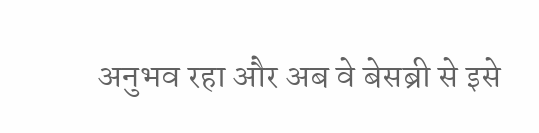अनुभव रहा और अब वे बेसब्री से इसे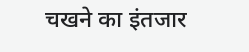चखने का इंतजार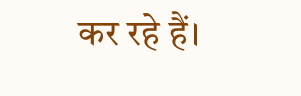कर रहे हैं।